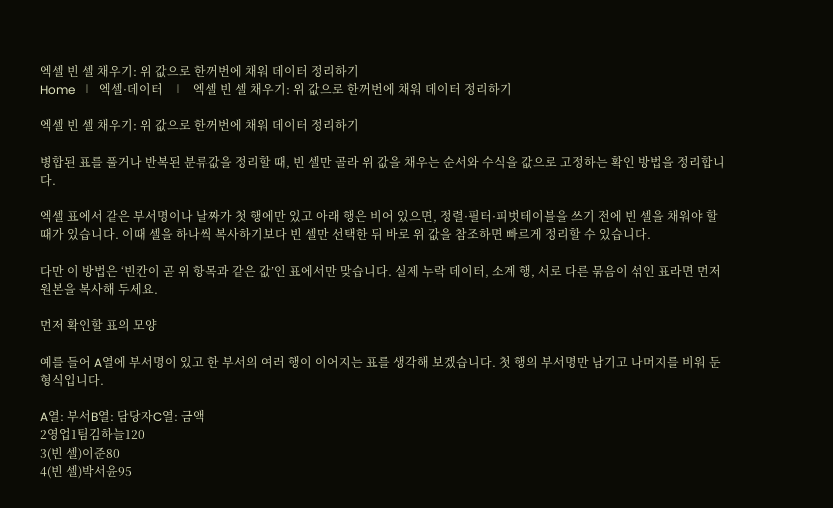엑셀 빈 셀 채우기: 위 값으로 한꺼번에 채워 데이터 정리하기
Home  ∣  엑셀·데이터   ∣   엑셀 빈 셀 채우기: 위 값으로 한꺼번에 채워 데이터 정리하기

엑셀 빈 셀 채우기: 위 값으로 한꺼번에 채워 데이터 정리하기

병합된 표를 풀거나 반복된 분류값을 정리할 때, 빈 셀만 골라 위 값을 채우는 순서와 수식을 값으로 고정하는 확인 방법을 정리합니다.

엑셀 표에서 같은 부서명이나 날짜가 첫 행에만 있고 아래 행은 비어 있으면, 정렬·필터·피벗테이블을 쓰기 전에 빈 셀을 채워야 할 때가 있습니다. 이때 셀을 하나씩 복사하기보다 빈 셀만 선택한 뒤 바로 위 값을 참조하면 빠르게 정리할 수 있습니다.

다만 이 방법은 ‘빈칸이 곧 위 항목과 같은 값’인 표에서만 맞습니다. 실제 누락 데이터, 소계 행, 서로 다른 묶음이 섞인 표라면 먼저 원본을 복사해 두세요.

먼저 확인할 표의 모양

예를 들어 A열에 부서명이 있고 한 부서의 여러 행이 이어지는 표를 생각해 보겠습니다. 첫 행의 부서명만 남기고 나머지를 비워 둔 형식입니다.

A열: 부서B열: 담당자C열: 금액
2영업1팀김하늘120
3(빈 셀)이준80
4(빈 셀)박서윤95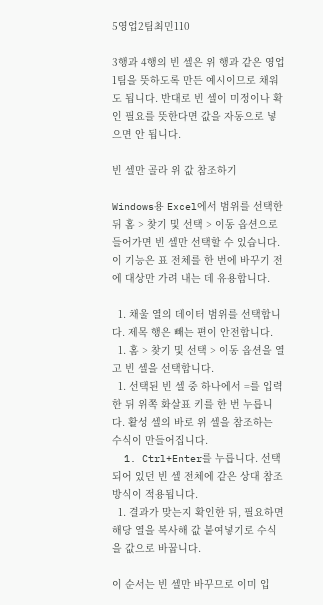5영업2팀최민110

3행과 4행의 빈 셀은 위 행과 같은 영업1팀을 뜻하도록 만든 예시이므로 채워도 됩니다. 반대로 빈 셀이 미정이나 확인 필요를 뜻한다면 값을 자동으로 넣으면 안 됩니다.

빈 셀만 골라 위 값 참조하기

Windows용 Excel에서 범위를 선택한 뒤 홈 > 찾기 및 선택 > 이동 옵션으로 들어가면 빈 셀만 선택할 수 있습니다. 이 기능은 표 전체를 한 번에 바꾸기 전에 대상만 가려 내는 데 유용합니다.

  1. 채울 열의 데이터 범위를 선택합니다. 제목 행은 빼는 편이 안전합니다.
  1. 홈 > 찾기 및 선택 > 이동 옵션을 열고 빈 셀을 선택합니다.
  1. 선택된 빈 셀 중 하나에서 =를 입력한 뒤 위쪽 화살표 키를 한 번 누릅니다. 활성 셀의 바로 위 셀을 참조하는 수식이 만들어집니다.
  1. Ctrl+Enter를 누릅니다. 선택되어 있던 빈 셀 전체에 같은 상대 참조 방식이 적용됩니다.
  1. 결과가 맞는지 확인한 뒤, 필요하면 해당 열을 복사해 값 붙여넣기로 수식을 값으로 바꿉니다.

이 순서는 빈 셀만 바꾸므로 이미 입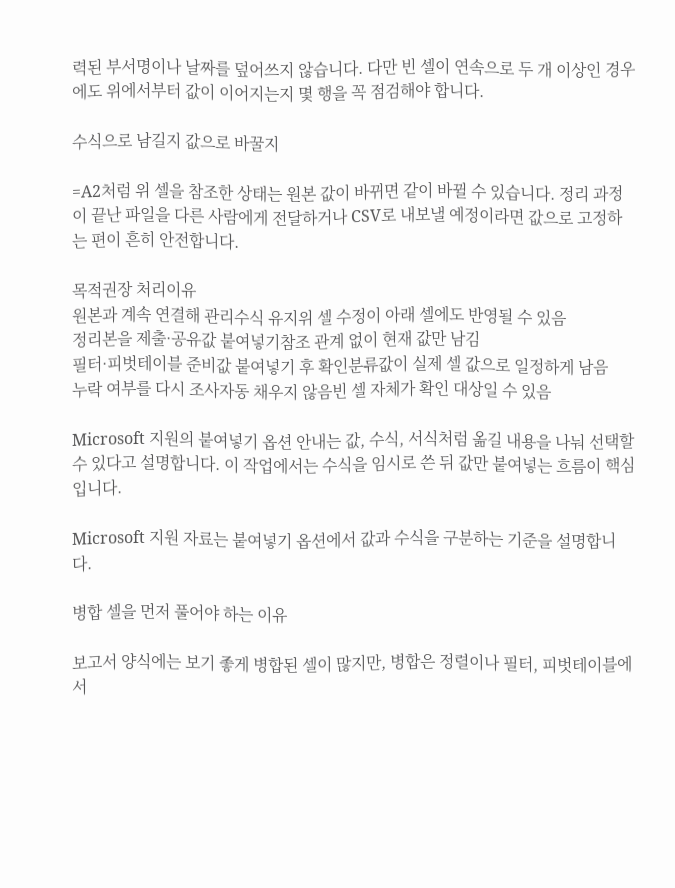력된 부서명이나 날짜를 덮어쓰지 않습니다. 다만 빈 셀이 연속으로 두 개 이상인 경우에도 위에서부터 값이 이어지는지 몇 행을 꼭 점검해야 합니다.

수식으로 남길지 값으로 바꿀지

=A2처럼 위 셀을 참조한 상태는 원본 값이 바뀌면 같이 바뀔 수 있습니다. 정리 과정이 끝난 파일을 다른 사람에게 전달하거나 CSV로 내보낼 예정이라면 값으로 고정하는 편이 흔히 안전합니다.

목적권장 처리이유
원본과 계속 연결해 관리수식 유지위 셀 수정이 아래 셀에도 반영될 수 있음
정리본을 제출·공유값 붙여넣기참조 관계 없이 현재 값만 남김
필터·피벗테이블 준비값 붙여넣기 후 확인분류값이 실제 셀 값으로 일정하게 남음
누락 여부를 다시 조사자동 채우지 않음빈 셀 자체가 확인 대상일 수 있음

Microsoft 지원의 붙여넣기 옵션 안내는 값, 수식, 서식처럼 옮길 내용을 나눠 선택할 수 있다고 설명합니다. 이 작업에서는 수식을 임시로 쓴 뒤 값만 붙여넣는 흐름이 핵심입니다.

Microsoft 지원 자료는 붙여넣기 옵션에서 값과 수식을 구분하는 기준을 설명합니다.

병합 셀을 먼저 풀어야 하는 이유

보고서 양식에는 보기 좋게 병합된 셀이 많지만, 병합은 정렬이나 필터, 피벗테이블에서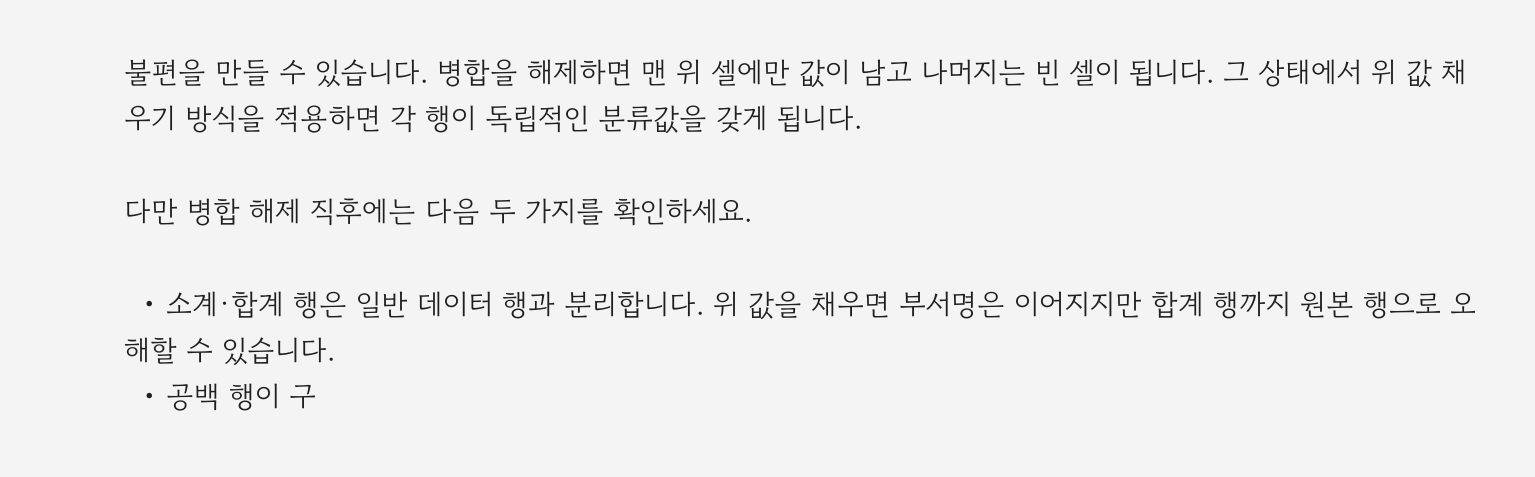불편을 만들 수 있습니다. 병합을 해제하면 맨 위 셀에만 값이 남고 나머지는 빈 셀이 됩니다. 그 상태에서 위 값 채우기 방식을 적용하면 각 행이 독립적인 분류값을 갖게 됩니다.

다만 병합 해제 직후에는 다음 두 가지를 확인하세요.

  • 소계·합계 행은 일반 데이터 행과 분리합니다. 위 값을 채우면 부서명은 이어지지만 합계 행까지 원본 행으로 오해할 수 있습니다.
  • 공백 행이 구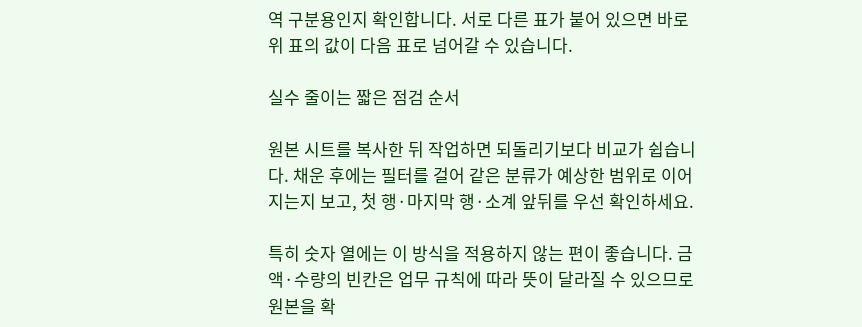역 구분용인지 확인합니다. 서로 다른 표가 붙어 있으면 바로 위 표의 값이 다음 표로 넘어갈 수 있습니다.

실수 줄이는 짧은 점검 순서

원본 시트를 복사한 뒤 작업하면 되돌리기보다 비교가 쉽습니다. 채운 후에는 필터를 걸어 같은 분류가 예상한 범위로 이어지는지 보고, 첫 행·마지막 행·소계 앞뒤를 우선 확인하세요.

특히 숫자 열에는 이 방식을 적용하지 않는 편이 좋습니다. 금액·수량의 빈칸은 업무 규칙에 따라 뜻이 달라질 수 있으므로 원본을 확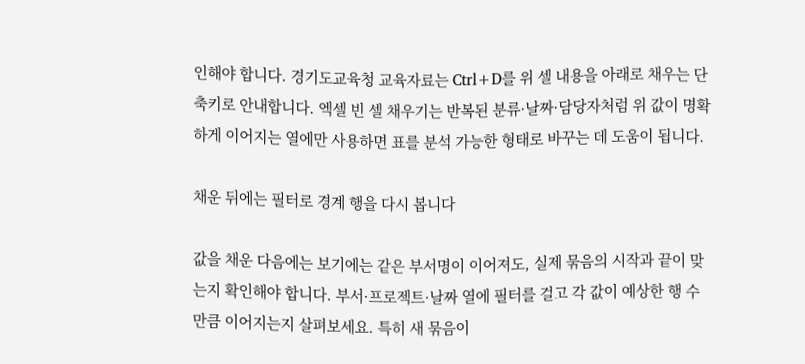인해야 합니다. 경기도교육청 교육자료는 Ctrl+D를 위 셀 내용을 아래로 채우는 단축키로 안내합니다. 엑셀 빈 셀 채우기는 반복된 분류·날짜·담당자처럼 위 값이 명확하게 이어지는 열에만 사용하면 표를 분석 가능한 형태로 바꾸는 데 도움이 됩니다.

채운 뒤에는 필터로 경계 행을 다시 봅니다

값을 채운 다음에는 보기에는 같은 부서명이 이어져도, 실제 묶음의 시작과 끝이 맞는지 확인해야 합니다. 부서·프로젝트·날짜 열에 필터를 걸고 각 값이 예상한 행 수만큼 이어지는지 살펴보세요. 특히 새 묶음이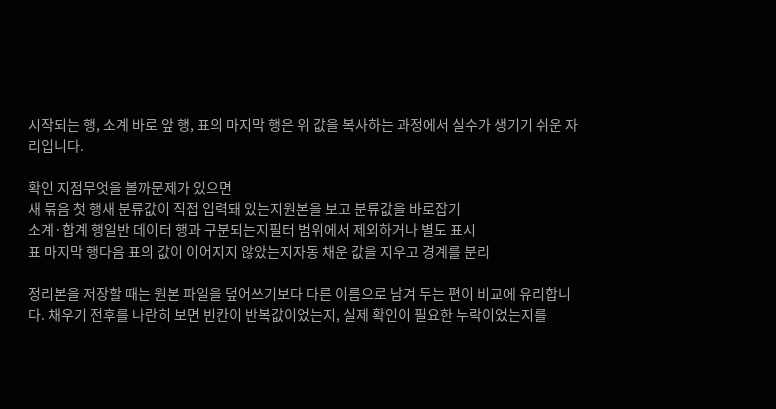시작되는 행, 소계 바로 앞 행, 표의 마지막 행은 위 값을 복사하는 과정에서 실수가 생기기 쉬운 자리입니다.

확인 지점무엇을 볼까문제가 있으면
새 묶음 첫 행새 분류값이 직접 입력돼 있는지원본을 보고 분류값을 바로잡기
소계·합계 행일반 데이터 행과 구분되는지필터 범위에서 제외하거나 별도 표시
표 마지막 행다음 표의 값이 이어지지 않았는지자동 채운 값을 지우고 경계를 분리

정리본을 저장할 때는 원본 파일을 덮어쓰기보다 다른 이름으로 남겨 두는 편이 비교에 유리합니다. 채우기 전후를 나란히 보면 빈칸이 반복값이었는지, 실제 확인이 필요한 누락이었는지를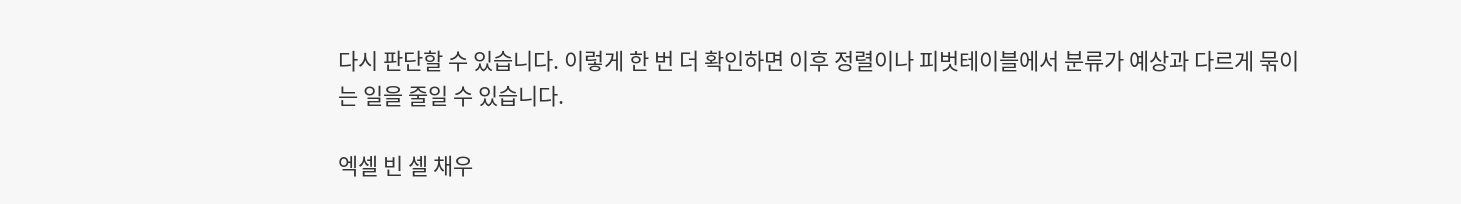다시 판단할 수 있습니다. 이렇게 한 번 더 확인하면 이후 정렬이나 피벗테이블에서 분류가 예상과 다르게 묶이는 일을 줄일 수 있습니다.

엑셀 빈 셀 채우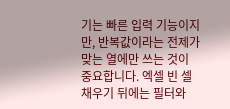기는 빠른 입력 기능이지만, 반복값이라는 전제가 맞는 열에만 쓰는 것이 중요합니다. 엑셀 빈 셀 채우기 뒤에는 필터와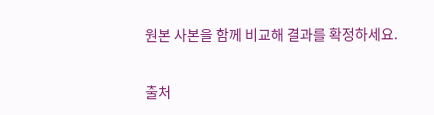원본 사본을 함께 비교해 결과를 확정하세요.

출처